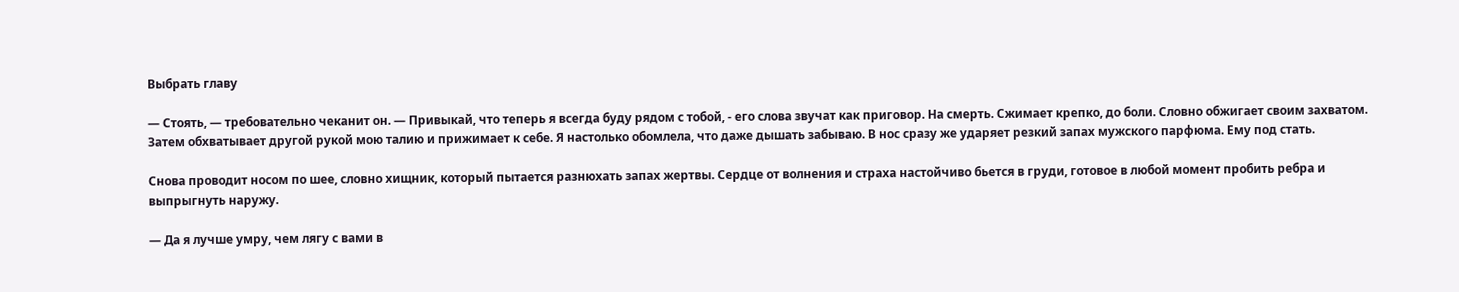Выбрать главу

— Стоять, — требовательно чеканит он. — Привыкай, что теперь я всегда буду рядом с тобой, - его слова звучат как приговор. На смерть. Сжимает крепко, до боли. Словно обжигает своим захватом. Затем обхватывает другой рукой мою талию и прижимает к себе. Я настолько обомлела, что даже дышать забываю. В нос сразу же ударяет резкий запах мужского парфюма. Ему под стать.

Снова проводит носом по шее, словно хищник, который пытается разнюхать запах жертвы. Сердце от волнения и страха настойчиво бьется в груди, готовое в любой момент пробить ребра и выпрыгнуть наружу.

— Да я лучше умру, чем лягу с вами в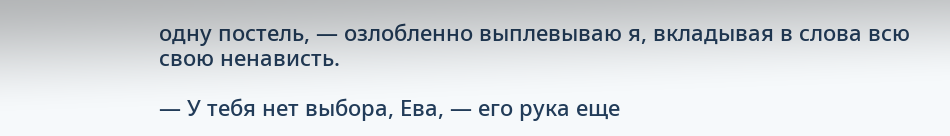одну постель, — озлобленно выплевываю я, вкладывая в слова всю свою ненависть.

— У тебя нет выбора, Ева, — его рука еще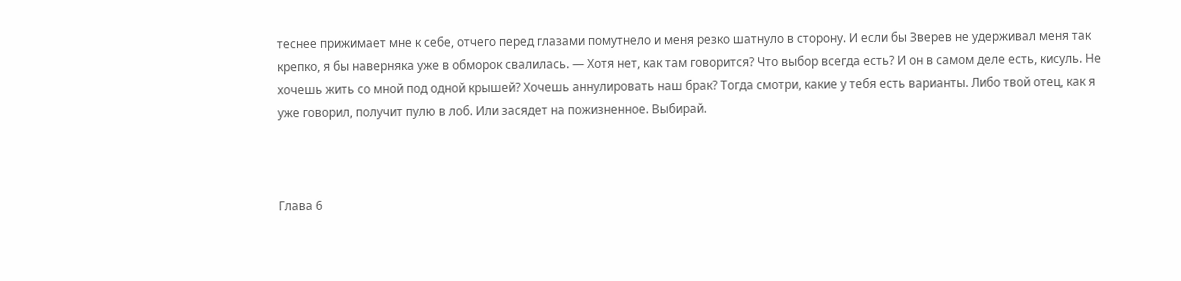теснее прижимает мне к себе, отчего перед глазами помутнело и меня резко шатнуло в сторону. И если бы Зверев не удерживал меня так крепко, я бы наверняка уже в обморок свалилась. — Хотя нет, как там говорится? Что выбор всегда есть? И он в самом деле есть, кисуль. Не хочешь жить со мной под одной крышей? Хочешь аннулировать наш брак? Тогда смотри, какие у тебя есть варианты. Либо твой отец, как я уже говорил, получит пулю в лоб. Или засядет на пожизненное. Выбирай.



Глава 6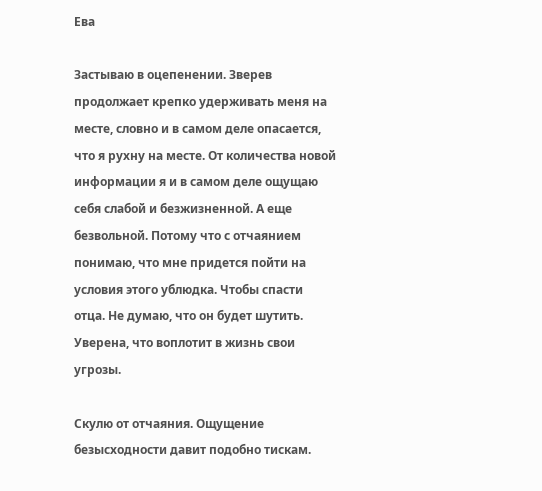Ева

Застываю в оцепенении. Зверев продолжает крепко удерживать меня на месте, словно и в самом деле опасается, что я рухну на месте. От количества новой информации я и в самом деле ощущаю себя слабой и безжизненной. А еще безвольной. Потому что с отчаянием понимаю, что мне придется пойти на условия этого ублюдка. Чтобы спасти отца. Не думаю, что он будет шутить. Уверена, что воплотит в жизнь свои угрозы.

Скулю от отчаяния. Ощущение безысходности давит подобно тискам.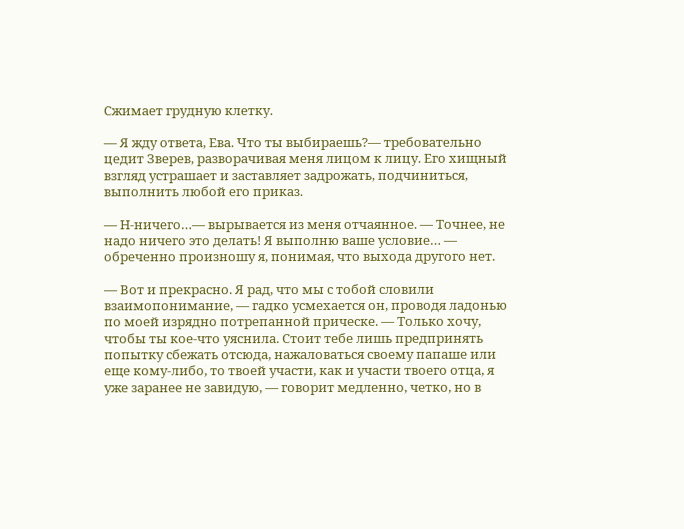Сжимает грудную клетку.

— Я жду ответа, Ева. Что ты выбираешь?— требовательно цедит Зверев, разворачивая меня лицом к лицу. Его хищный взгляд устрашает и заставляет задрожать, подчиниться, выполнить любой его приказ.

— Н-ничего…— вырывается из меня отчаянное. — Точнее, не надо ничего это делать! Я выполню ваше условие… — обреченно произношу я, понимая, что выхода другого нет.

— Вот и прекрасно. Я рад, что мы с тобой словили взаимопонимание, — гадко усмехается он, проводя ладонью по моей изрядно потрепанной прическе. — Только хочу, чтобы ты кое-что уяснила. Стоит тебе лишь предпринять попытку сбежать отсюда, нажаловаться своему папаше или еще кому-либо, то твоей участи, как и участи твоего отца, я уже заранее не завидую, — говорит медленно, четко, но в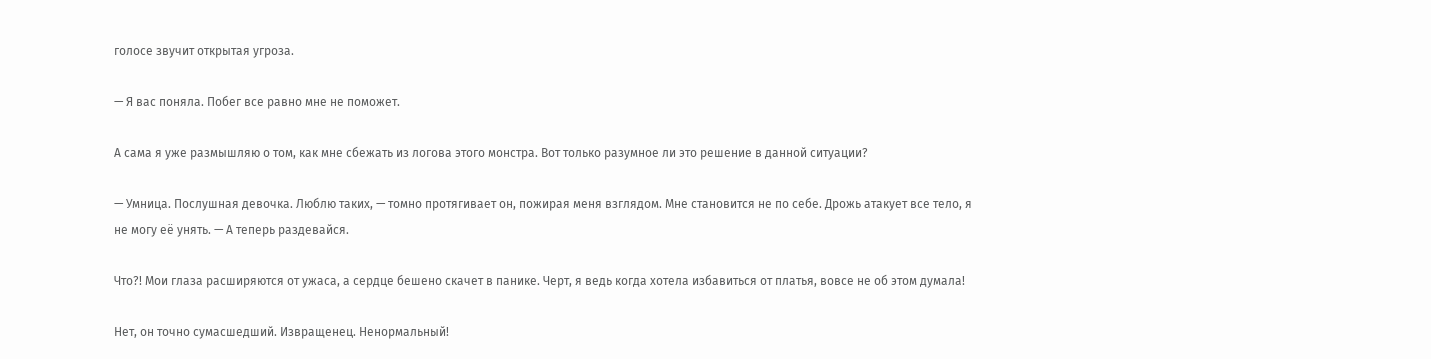голосе звучит открытая угроза.

— Я вас поняла. Побег все равно мне не поможет.

А сама я уже размышляю о том, как мне сбежать из логова этого монстра. Вот только разумное ли это решение в данной ситуации?

— Умница. Послушная девочка. Люблю таких, — томно протягивает он, пожирая меня взглядом. Мне становится не по себе. Дрожь атакует все тело, я не могу её унять. — А теперь раздевайся.

Что?! Мои глаза расширяются от ужаса, а сердце бешено скачет в панике. Черт, я ведь когда хотела избавиться от платья, вовсе не об этом думала!

Нет, он точно сумасшедший. Извращенец. Ненормальный!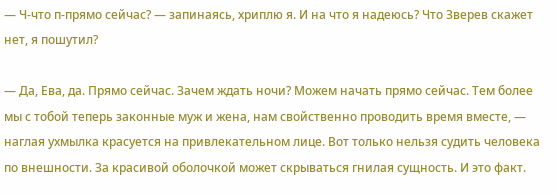— Ч-что п-прямо сейчас? — запинаясь, хриплю я. И на что я надеюсь? Что Зверев скажет нет, я пошутил?

— Да, Ева, да. Прямо сейчас. Зачем ждать ночи? Можем начать прямо сейчас. Тем более мы с тобой теперь законные муж и жена, нам свойственно проводить время вместе, — наглая ухмылка красуется на привлекательном лице. Вот только нельзя судить человека по внешности. За красивой оболочкой может скрываться гнилая сущность. И это факт.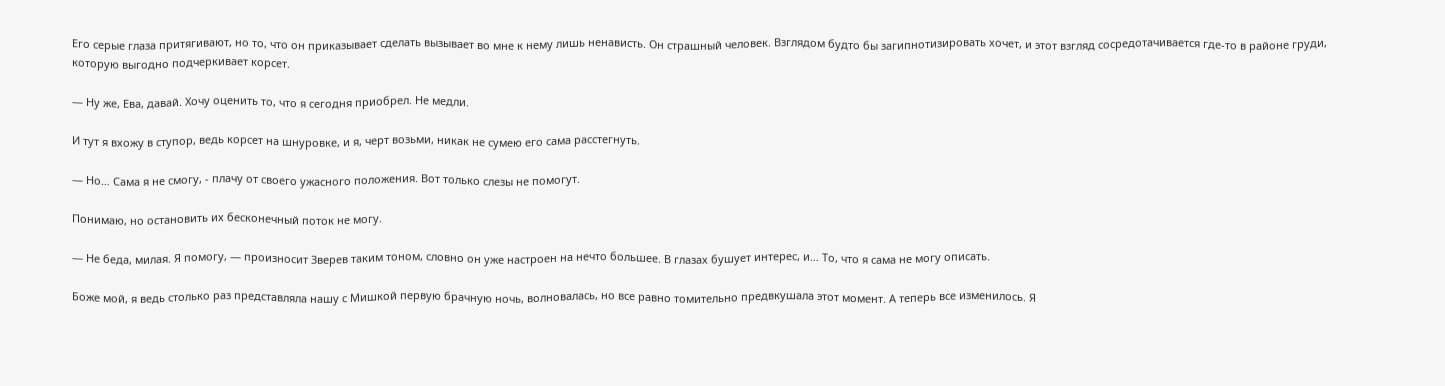Его серые глаза притягивают, но то, что он приказывает сделать вызывает во мне к нему лишь ненависть. Он страшный человек. Взглядом будто бы загипнотизировать хочет, и этот взгляд сосредотачивается где-то в районе груди, которую выгодно подчеркивает корсет.

— Ну же, Ева, давай. Хочу оценить то, что я сегодня приобрел. Не медли.

И тут я вхожу в ступор, ведь корсет на шнуровке, и я, черт возьми, никак не сумею его сама расстегнуть.

— Но… Сама я не смогу, - плачу от своего ужасного положения. Вот только слезы не помогут.

Понимаю, но остановить их бесконечный поток не могу.

— Не беда, милая. Я помогу, — произносит Зверев таким тоном, словно он уже настроен на нечто большее. В глазах бушует интерес, и… То, что я сама не могу описать.

Боже мой, я ведь столько раз представляла нашу с Мишкой первую брачную ночь, волновалась, но все равно томительно предвкушала этот момент. А теперь все изменилось. Я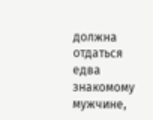должна отдаться едва знакомому мужчине,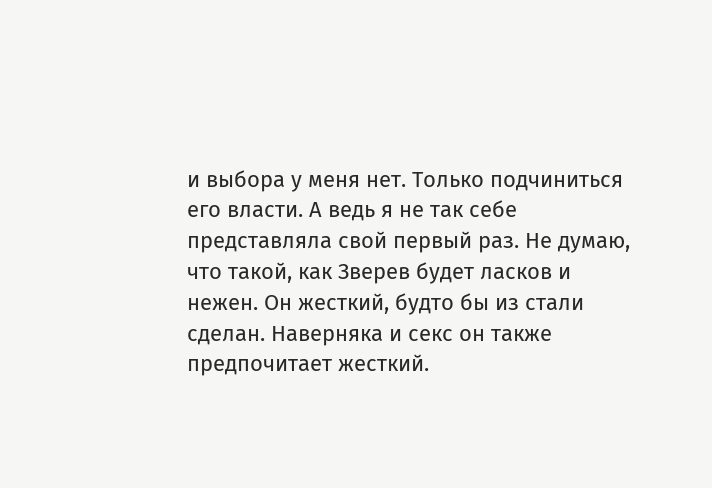и выбора у меня нет. Только подчиниться его власти. А ведь я не так себе представляла свой первый раз. Не думаю, что такой, как Зверев будет ласков и нежен. Он жесткий, будто бы из стали сделан. Наверняка и секс он также предпочитает жесткий.